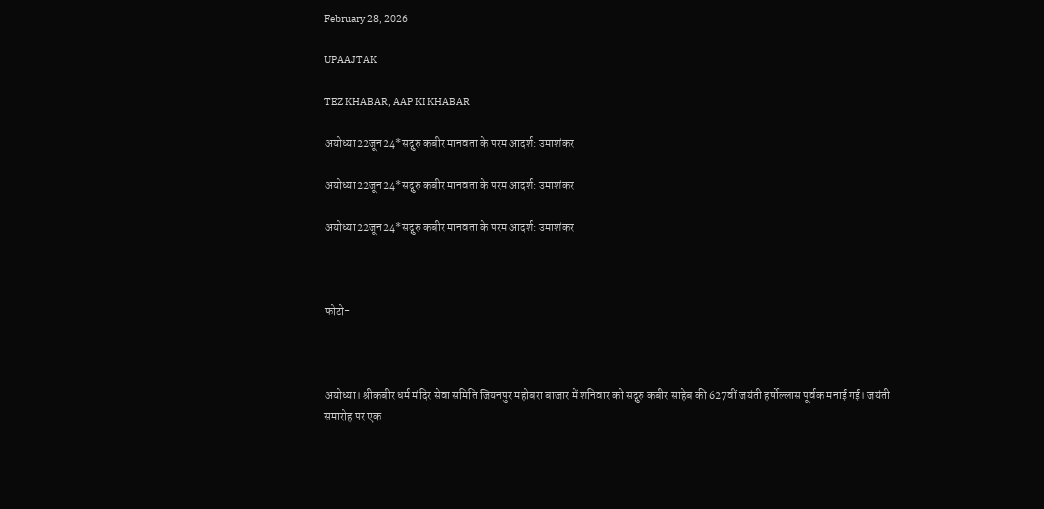February 28, 2026

UPAAJTAK

TEZ KHABAR, AAP KI KHABAR

अयोध्या22जून24*सद्गुरु कबीर मानवता के परम आदर्श: उमाशंकर

अयोध्या22जून24*सद्गुरु कबीर मानवता के परम आदर्श: उमाशंकर

अयोध्या22जून24*सद्गुरु कबीर मानवता के परम आदर्श: उमाशंकर



फोटो-



अयोध्या। श्रीकबीर धर्म मंदिर सेवा समिति जियनपुर महोबरा बाजार में शनिवार को सद्गुरु कबीर साहेब की 627वीं जयंती हर्षोल्लास पूर्वक मनाई गई। जयंती समारोह पर एक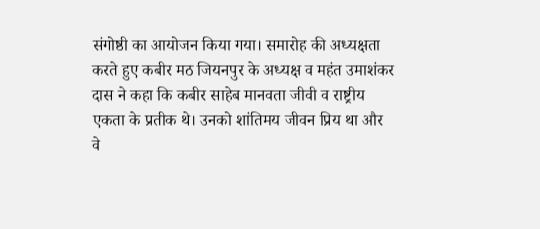संगोष्ठी का आयोजन किया गया। समारोह की अध्यक्षता करते हुए कबीर मठ जियनपुर के अध्यक्ष व महंत उमाशंकर दास ने कहा कि कबीर साहेब मानवता जीवी व राष्ट्रीय एकता के प्रतीक थे। उनको शांतिमय जीवन प्रिय था और वे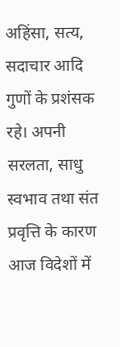अहिंसा, सत्य, सदाचार आदि गुणों के प्रशंसक रहे। अपनी सरलता, साधु स्वभाव तथा संत प्रवृत्ति के कारण आज विदेशों में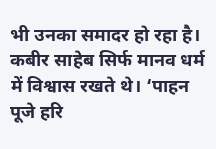भी उनका समादर हो रहा है। कबीर साहेब सिर्फ मानव धर्म में विश्वास रखते थे। ‘पाहन पूजे हरि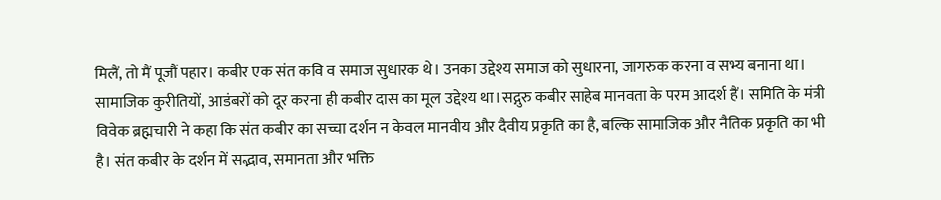मिलैं, तो मैं पूजौं पहार। कबीर एक संत कवि व समाज सुधारक थे। उनका उद्देश्य समाज को सुधारना, जागरुक करना व सभ्य बनाना था। सामाजिक कुरीतियों, आडंबरों को दूर करना ही कबीर दास का मूल उद्देश्य था।सद्गुरु कबीर साहेब मानवता के परम आदर्श हैं। समिति के मंत्री विवेक ब्रह्मचारी ने कहा कि संत कबीर का सच्चा दर्शन न केवल मानवीय और दैवीय प्रकृति का है, बल्कि सामाजिक और नैतिक प्रकृति का भी है। संत कबीर के दर्शन में सद्भाव, समानता और भक्ति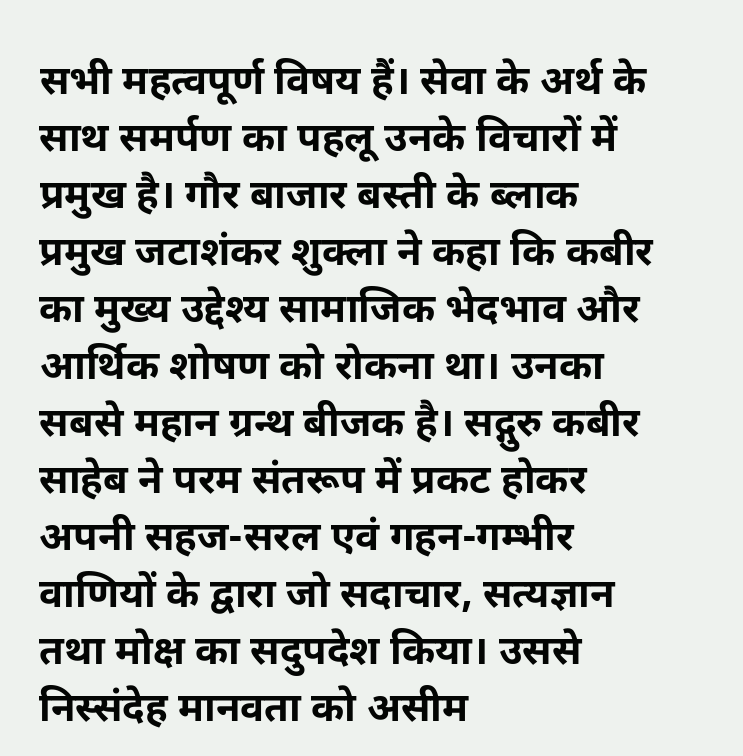सभी महत्वपूर्ण विषय हैं। सेवा के अर्थ के साथ समर्पण का पहलू उनके विचारों में प्रमुख है। गौर बाजार बस्ती के ब्लाक प्रमुख जटाशंकर शुक्ला ने कहा कि कबीर का मुख्य उद्देश्य सामाजिक भेदभाव और आर्थिक शोषण को रोकना था। उनका सबसे महान ग्रन्थ बीजक है। सद्गुरु कबीर साहेब ने परम संतरूप में प्रकट होकर अपनी सहज-सरल एवं गहन-गम्भीर वाणियों के द्वारा जो सदाचार, सत्यज्ञान तथा मोक्ष का सदुपदेश किया। उससे निस्संदेह मानवता को असीम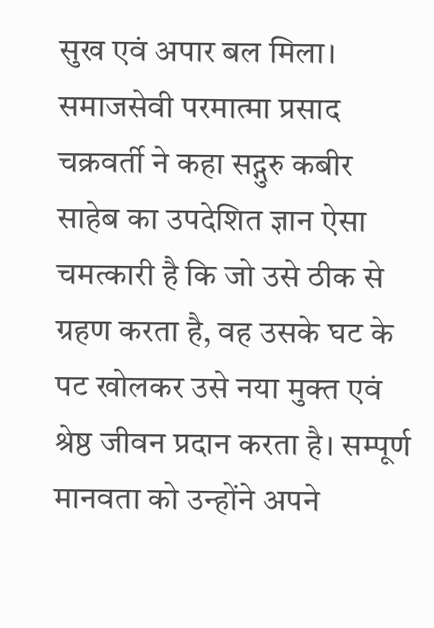सुख एवं अपार बल मिला।
समाजसेवी परमात्मा प्रसाद चक्रवर्ती ने कहा सद्गुरु कबीर साहेब का उपदेशित ज्ञान ऐसा चमत्कारी है कि जो उसे ठीक से ग्रहण करता है, वह उसके घट के पट खोलकर उसे नया मुक्त एवं श्रेष्ठ जीवन प्रदान करता है। सम्पूर्ण मानवता को उन्होंने अपने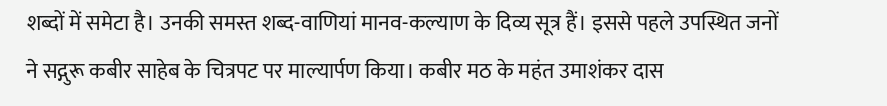शब्दों में समेटा है। उनकी समस्त शब्द-वाणियां मानव-कल्याण के दिव्य सूत्र हैं। इससे पहले उपस्थित जनों ने सद्गुरू कबीर साहेब के चित्रपट पर माल्यार्पण किया। कबीर मठ के महंत उमाशंकर दास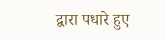द्वारा पधारे हुए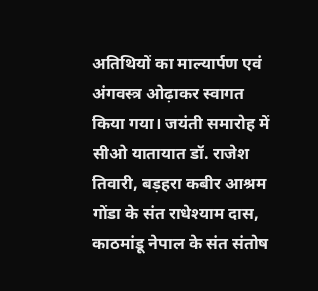अतिथियों का माल्यार्पण एवं अंगवस्त्र ओढ़ाकर स्वागत किया गया। जयंती समारोह में सीओ यातायात डॉ. राजेश तिवारी, बड़हरा कबीर आश्रम गोंडा के संत राधेश्याम दास, काठमांडू नेपाल के संत संतोष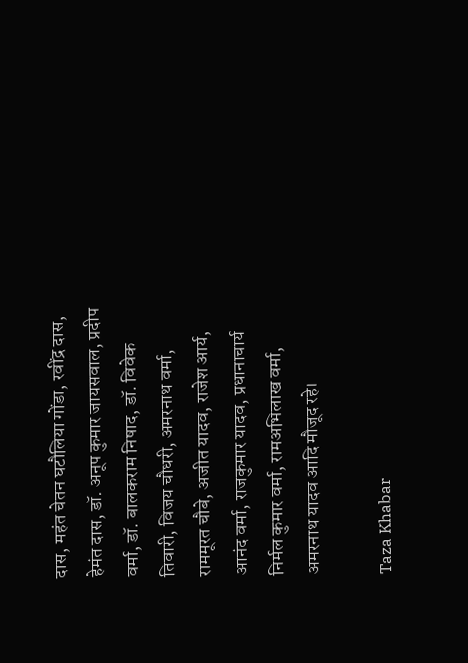दास, महंत चेतन घटौलिया गोंडा, रवींद्र दास, हेमंत दास, डॉ. अनूप कुमार जायसवाल, प्रदीप वर्मा, डॉ. बालकराम निषाद, डॉ. विवेक तिवारी, विजय चौधरी, अमरनाथ वर्मा, राममूरत चौबे, अजीत यादव, राजेश आर्य, आनंद वर्मा, राजकुमार यादव, प्रधानाचार्य निर्मल कुमार वर्मा, रामअभिलाख वर्मा, अमरनाथ यादव आदि मौजूद रहे।

Taza Khabar